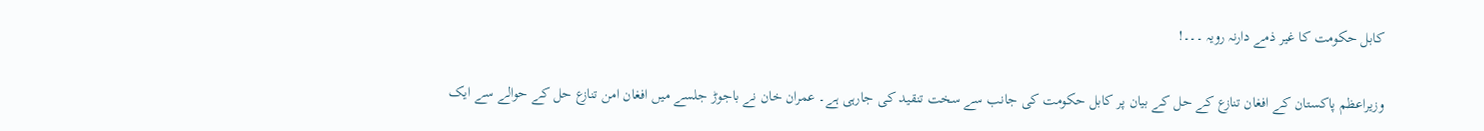کابل حکومت کا غیر ذمے دارنہ رویہ ۔۔۔!

وزیراعظم پاکستان کے افغان تنازع کے حل کے بیان پر کابل حکومت کی جانب سے سخت تنقید کی جارہی ہے۔ عمران خان نے باجوڑ جلسے میں افغان امن تنازع حل کے حوالے سے ایک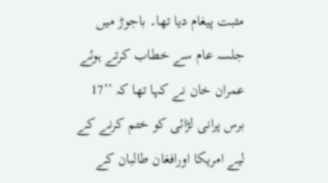مثبت پیغام دیا تھا۔ باجوڑ میں جلسہ عام سے خطاب کرتے ہوئے عمران خان نے کہا تھا کہ ’’17 برس پرانی لڑائی کو ختم کرنے کے لیے امریکا اورافغان طالبان کے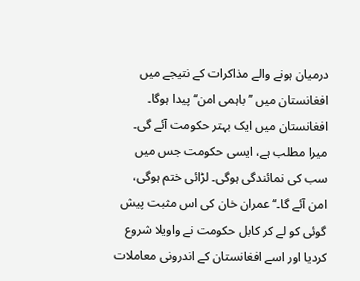درمیان ہونے والے مذاکرات کے نتیجے میں افغانستان میں ’’باہمی امن‘‘ پیدا ہوگا۔ افغانستان میں ایک بہتر حکومت آئے گی۔ میرا مطلب ہے، ایسی حکومت جس میں سب کی نمائندگی ہوگی۔ لڑائی ختم ہوگی، امن آئے گا۔‘‘ عمران خان کی اس مثبت پیش گوئی کو لے کر کابل حکومت نے واویلا شروع کردیا اور اسے افغانستان کے اندرونی معاملات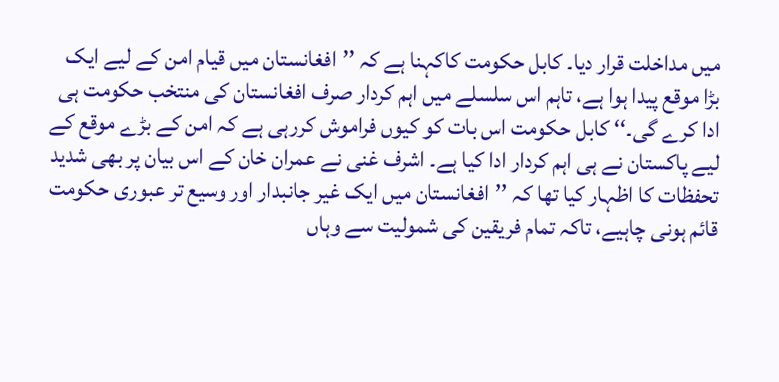میں مداخلت قرار دیا۔ کابل حکومت کاکہنا ہے کہ ’’افغانستان میں قیام امن کے لیے ایک بڑا موقع پیدا ہوا ہے، تاہم اس سلسلے میں اہم کردار صرف افغانستان کی منتخب حکومت ہی ادا کرے گی۔‘‘ کابل حکومت اس بات کو کیوں فراموش کررہی ہے کہ امن کے بڑے موقع کے لیے پاکستان نے ہی اہم کردار ادا کیا ہے۔ اشرف غنی نے عمران خان کے اس بیان پر بھی شدید تحفظات کا اظہار کیا تھا کہ ’’افغانستان میں ایک غیر جانبدار اور وسیع تر عبوری حکومت قائم ہونی چاہیے، تاکہ تمام فریقین کی شمولیت سے وہاں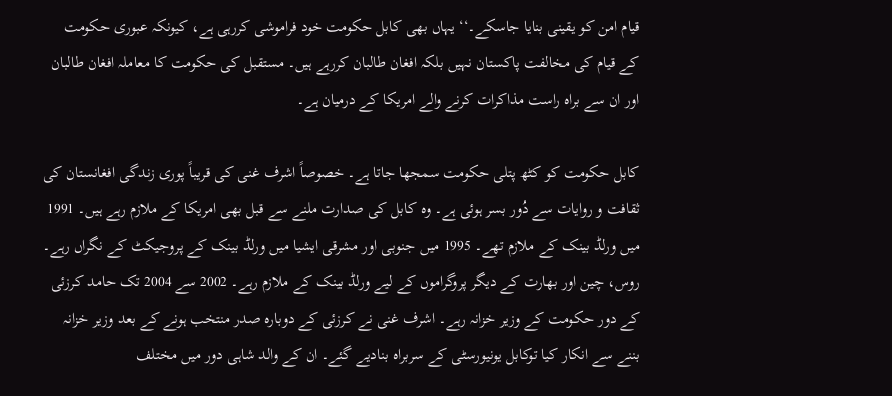قیام امن کو یقینی بنایا جاسکے۔‘‘ یہاں بھی کابل حکومت خود فراموشی کررہی ہے، کیونکہ عبوری حکومت کے قیام کی مخالفت پاکستان نہیں بلکہ افغان طالبان کررہے ہیں۔ مستقبل کی حکومت کا معاملہ افغان طالبان اور ان سے براہ راست مذاکرات کرنے والے امریکا کے درمیان ہے۔

کابل حکومت کو کٹھ پتلی حکومت سمجھا جاتا ہے۔ خصوصاً اشرف غنی کی قریباً پوری زندگی افغانستان کی ثقافت و روایات سے دُور بسر ہوئی ہے۔ وہ کابل کی صدارت ملنے سے قبل بھی امریکا کے ملازم رہے ہیں۔ 1991 میں ورلڈ بینک کے ملازم تھے۔ 1995 میں جنوبی اور مشرقی ایشیا میں ورلڈ بینک کے پروجیکٹ کے نگراں رہے۔ روس، چین اور بھارت کے دیگر پروگراموں کے لیے ورلڈ بینک کے ملازم رہے۔ 2002 سے 2004 تک حامد کرزئی کے دور حکومت کے وزیر خزانہ رہے۔ اشرف غنی نے کرزئی کے دوبارہ صدر منتخب ہونے کے بعد وزیر خزانہ بننے سے انکار کیا توکابل یونیورسٹی کے سربراہ بنادیے گئے۔ ان کے والد شاہی دور میں مختلف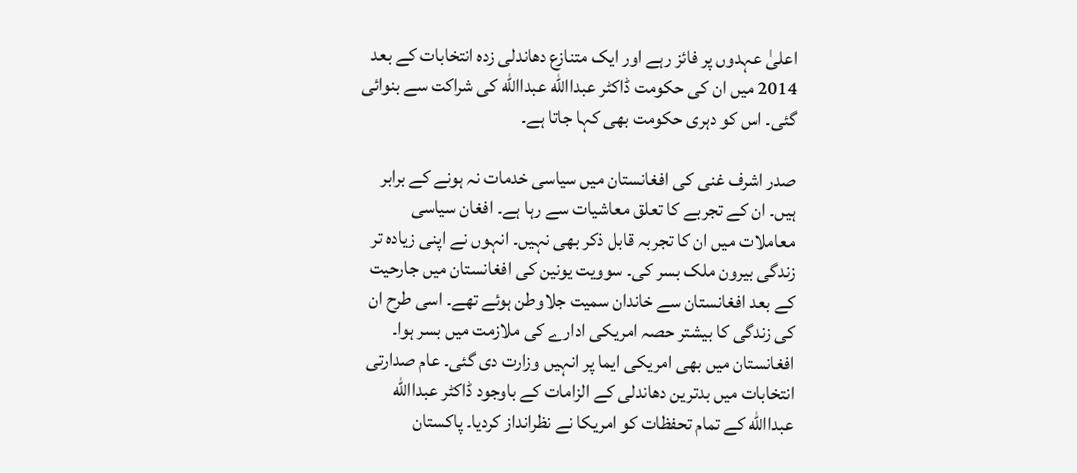اعلیٰ عہدوں پر فائز رہے اور ایک متنازع دھاندلی زدہ انتخابات کے بعد 2014 میں ان کی حکومت ڈاکٹر عبداالله عبداالله کی شراکت سے بنوائی گئی۔ اس کو دہری حکومت بھی کہا جاتا ہے۔

صدر اشرف غنی کی افغانستان میں سیاسی خدمات نہ ہونے کے برابر ہیں۔ ان کے تجربے کا تعلق معاشیات سے رہا ہے۔ افغان سیاسی معاملات میں ان کا تجربہ قابل ذکر بھی نہیں۔ انہوں نے اپنی زیادہ تر زندگی بیرون ملک بسر کی۔ سوویت یونین کی افغانستان میں جارحیت کے بعد افغانستان سے خاندان سمیت جلاوطن ہوئے تھے۔ اسی طرح ان کی زندگی کا بیشتر حصہ امریکی ادارے کی ملازمت میں بسر ہوا۔ افغانستان میں بھی امریکی ایما پر انہیں وزارت دی گئی۔ عام صدارتی انتخابات میں بدترین دھاندلی کے الزامات کے باوجود ڈاکٹر عبداالله عبداالله کے تمام تحفظات کو امریکا نے نظرانداز کردیا۔ پاکستان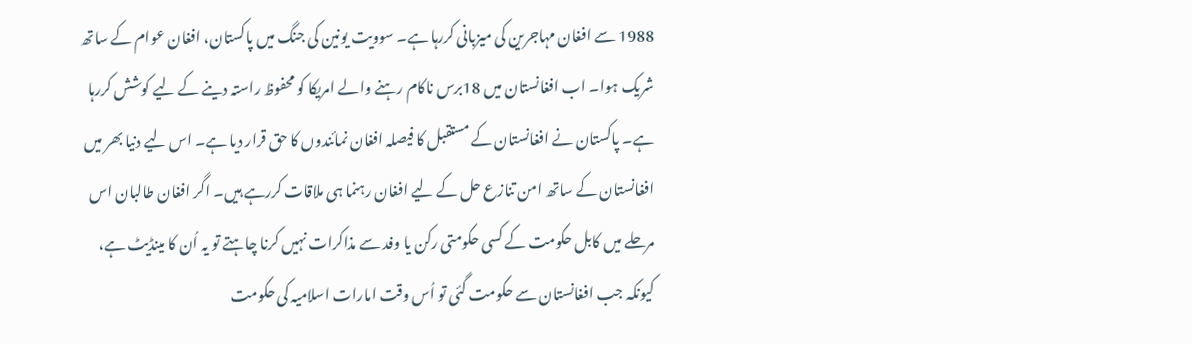1988 سے افغان مہاجرین کی میزبانی کررہا ہے۔ سوویت یونین کی جنگ میں پاکستان، افغان عوام کے ساتھ شریک ہوا۔ اب افغانستان میں 18برس ناکام رہنے والے امریکا کو محفوظ راستہ دینے کے لیے کوشش کررہا ہے۔ پاکستان نے افغانستان کے مستقبل کا فیصلہ افغان نمائندوں کا حق قرار دیا ہے۔ اس لیے دنیا بھر میں افغانستان کے ساتھ امن تنازع حل کے لیے افغان رہنما ہی ملاقات کررہے ہیں۔ اگر افغان طالبان اس مرحلے میں کابل حکومت کے کسی حکومتی رکن یا وفد سے مذاکرات نہیں کرنا چاہتے تو یہ اُن کا مینڈیٹ ہے، کیونکہ جب افغانستان سے حکومت گئی تو اُس وقت امارات اسلامیہ کی حکومت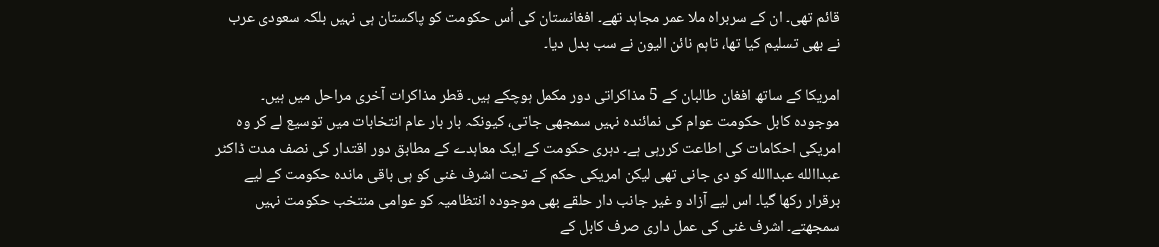قائم تھی۔ ان کے سربراہ ملا عمر مجاہد تھے۔ افغانستان کی اُس حکومت کو پاکستان ہی نہیں بلکہ سعودی عرب نے بھی تسلیم کیا تھا، تاہم نائن الیون نے سب بدل دیا۔

امریکا کے ساتھ افغان طالبان کے 5 مذاکراتی دور مکمل ہوچکے ہیں۔ قطر مذاکرات آخری مراحل میں ہیں۔ موجودہ کابل حکومت عوام کی نمائندہ نہیں سمجھی جاتی، کیونکہ بار بار عام انتخابات میں توسیع لے کر وہ امریکی احکامات کی اطاعت کررہی ہے۔ دہری حکومت کے ایک معاہدے کے مطابق دور اقتدار کی نصف مدت ڈاکٹر عبداالله عبداالله کو دی جانی تھی لیکن امریکی حکم کے تحت اشرف غنی کو ہی باقی ماندہ حکومت کے لیے برقرار رکھا گیا۔ اس لیے آزاد و غیر جانب دار حلقے بھی موجودہ انتظامیہ کو عوامی منتخب حکومت نہیں سمجھتے۔ اشرف غنی کی عمل داری صرف کابل کے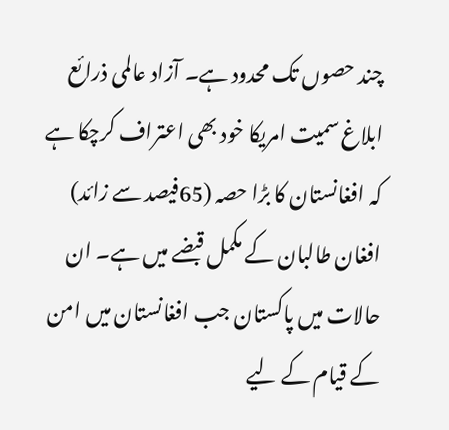چند حصوں تک محدود ہے۔ آزاد عالمی ذرائع ابلاغ سمیت امریکا خود بھی اعتراف کرچکا ہے کہ افغانستان کا بڑا حصہ (65فیصد سے زائد) افغان طالبان کے مکمل قبضے میں ہے۔ ان حالات میں پاکستان جب افغانستان میں امن کے قیام کے لیے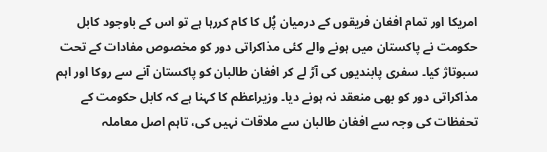امریکا اور تمام افغان فریقوں کے درمیان پُل کا کام کررہا ہے تو اس کے باوجود کابل حکومت نے پاکستان میں ہونے والے کئی مذاکراتی دور کو مخصوص مفادات کے تحت سبوتاژ کیا۔ سفری پابندیوں کی آڑ لے کر افغان طالبان کو پاکستان آنے سے روکا اور اہم مذاکراتی دور کو بھی منعقد نہ ہونے دیا۔ وزیراعظم کا کہنا ہے کہ کابل حکومت کے تحفظات کی وجہ سے افغان طالبان سے ملاقات نہیں کی، تاہم اصل معاملہ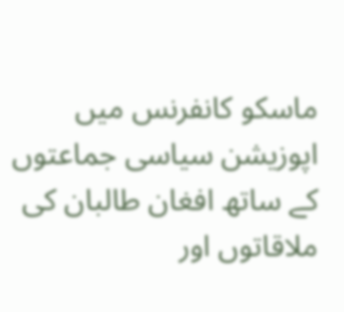ماسکو کانفرنس میں اپوزیشن سیاسی جماعتوں کے ساتھ افغان طالبان کی ملاقاتوں اور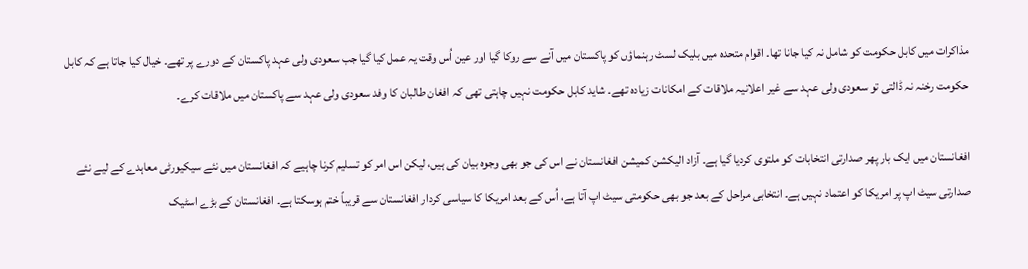مذاکرات میں کابل حکومت کو شامل نہ کیا جانا تھا۔ اقوام متحدہ میں بلیک لسٹ رہنماؤں کو پاکستان میں آنے سے روکا گیا اور عین اُس وقت یہ عمل کیا گیا جب سعودی ولی عہد پاکستان کے دورے پر تھے۔ خیال کیا جاتا ہے کہ کابل حکومت رخنہ نہ ڈالتی تو سعودی ولی عہد سے غیر اعلانیہ ملاقات کے امکانات زیادہ تھے۔ شاید کابل حکومت نہیں چاہتی تھی کہ افغان طالبان کا وفد سعودی ولی عہد سے پاکستان میں ملاقات کرے۔

افغانستان میں ایک بار پھر صدارتی انتخابات کو ملتوی کردیا گیا ہے۔ آزاد الیکشن کمیشن افغانستان نے اس کی جو بھی وجوہ بیان کی ہیں، لیکن اس امر کو تسلیم کرنا چاہیے کہ افغانستان میں نئے سیکیورٹی معاہدے کے لیے نئے صدارتی سیٹ اپ پر امریکا کو اعتماد نہیں ہے۔ انتخابی مراحل کے بعد جو بھی حکومتی سیٹ اپ آتا ہے، اُس کے بعد امریکا کا سیاسی کردار افغانستان سے قریباً ختم ہوسکتا ہے۔ افغانستان کے بڑے اسٹیک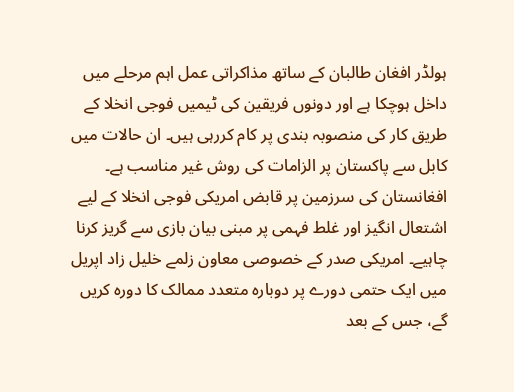ہولڈر افغان طالبان کے ساتھ مذاکراتی عمل اہم مرحلے میں داخل ہوچکا ہے اور دونوں فریقین کی ٹیمیں فوجی انخلا کے طریق کار کی منصوبہ بندی پر کام کررہی ہیں۔ ان حالات میں کابل سے پاکستان پر الزامات کی روش غیر مناسب ہے۔ افغانستان کی سرزمین پر قابض امریکی فوجی انخلا کے لیے اشتعال انگیز اور غلط فہمی پر مبنی بیان بازی سے گریز کرنا چاہیے۔ امریکی صدر کے خصوصی معاون زلمے خلیل زاد اپریل میں ایک حتمی دورے پر دوبارہ متعدد ممالک کا دورہ کریں گے، جس کے بعد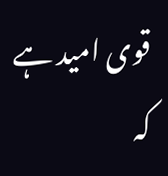قوی امید ہے کہ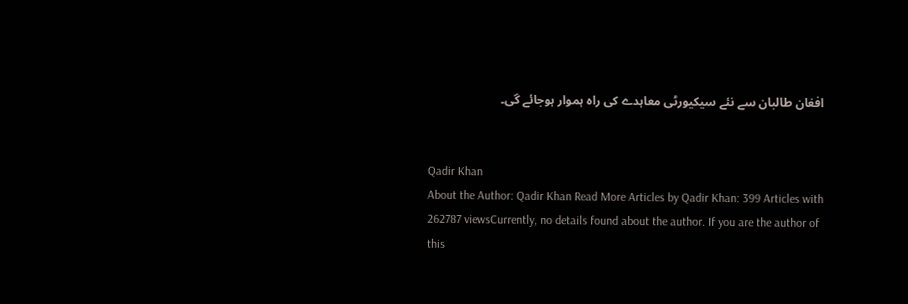افغان طالبان سے نئے سیکیورٹی معاہدے کی راہ ہموار ہوجائے گی۔


Qadir Khan
About the Author: Qadir Khan Read More Articles by Qadir Khan: 399 Articles with 262787 viewsCurrently, no details found about the author. If you are the author of this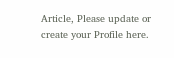Article, Please update or create your Profile here.